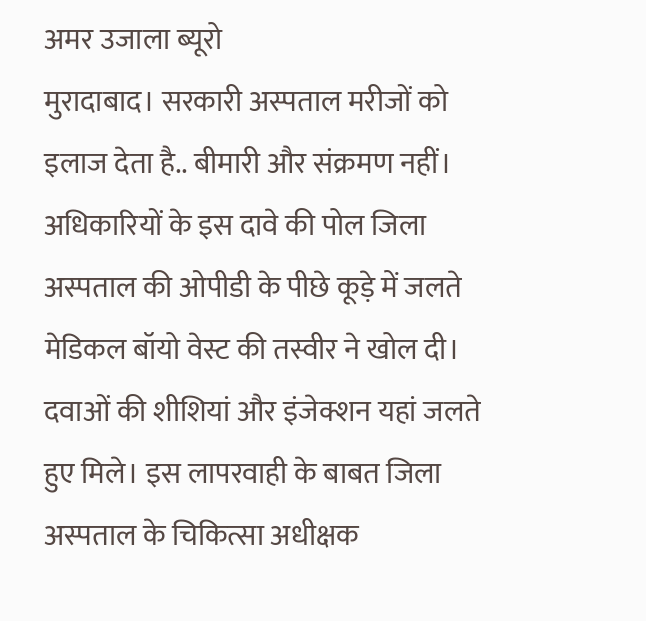अमर उजाला ब्यूरो
मुरादाबाद। सरकारी अस्पताल मरीजों को इलाज देता है.. बीमारी और संक्रमण नहीं। अधिकारियों के इस दावे की पोल जिला अस्पताल की ओपीडी के पीछे कूड़े में जलते मेडिकल बॉयो वेस्ट की तस्वीर ने खोल दी। दवाओं की शीशियां और इंजेक्शन यहां जलते हुए मिले। इस लापरवाही के बाबत जिला अस्पताल के चिकित्सा अधीक्षक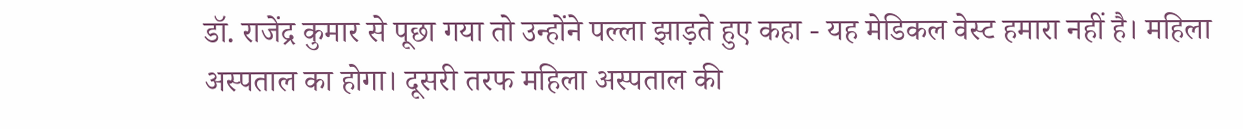डॉ. राजेंद्र कुमार से पूछा गया तो उन्होंने पल्ला झाड़ते हुए कहा - यह मेडिकल वेस्ट हमारा नहीं है। महिला अस्पताल का होगा। दूसरी तरफ महिला अस्पताल की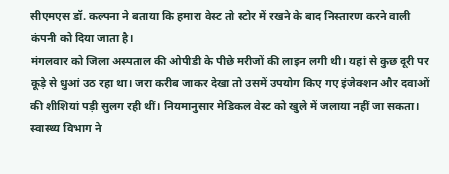सीएमएस डॉ. कल्पना ने बताया कि हमारा वेस्ट तो स्टोर में रखने के बाद निस्तारण करने वाली कंपनी को दिया जाता है।
मंगलवार को जिला अस्पताल की ओपीडी के पीछे मरीजों की लाइन लगी थी। यहां से कुछ दूरी पर कूड़े से धुआं उठ रहा था। जरा करीब जाकर देखा तो उसमें उपयोग किए गए इंजेक्शन और दवाओं की शीशियां पड़ी सुलग रही थीं। नियमानुसार मेडिकल वेस्ट को खुले में जलाया नहीं जा सकता। स्वास्थ्य विभाग ने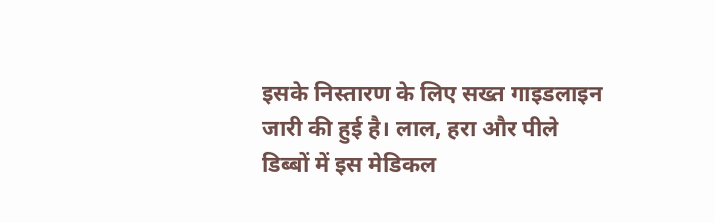इसके निस्तारण के लिए सख्त गाइडलाइन जारी की हुई है। लाल, हरा और पीले डिब्बों में इस मेडिकल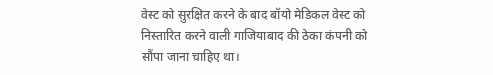वेस्ट को सुरक्षित करने के बाद बॉयो मेडिकल वेस्ट को निस्तारित करने वाली गाजियाबाद की ठेका कंपनी को सौंपा जाना चाहिए था।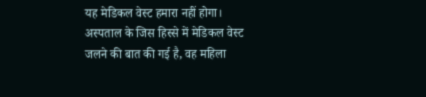यह मेडिकल वेस्ट हमारा नहीं होगा। अस्पताल के जिस हिस्से में मेडिकल वेस्ट जलने की बात की गई है, वह महिला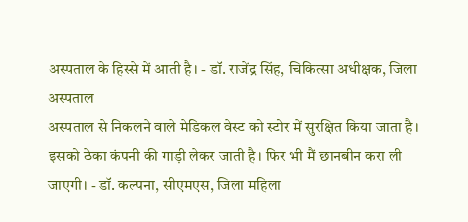अस्पताल के हिस्से में आती है। - डॉ. राजेंद्र सिंह, चिकित्सा अधीक्षक, जिला अस्पताल
अस्पताल से निकलने वाले मेडिकल वेस्ट को स्टोर में सुरक्षित किया जाता है। इसको ठेका कंपनी की गाड़ी लेकर जाती है। फिर भी मैं छानबीन करा ली जाएगी। - डॉ. कल्पना, सीएमएस, जिला महिला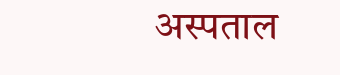अस्पताल